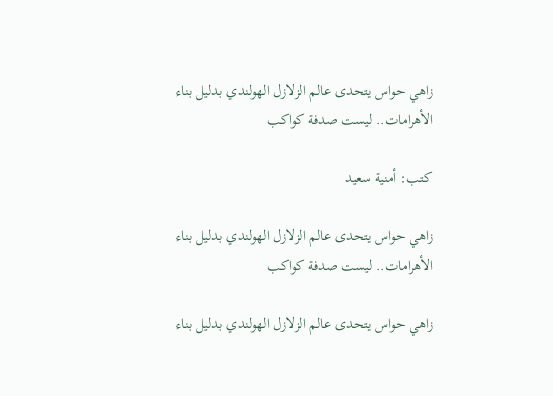زاهي حواس يتحدى عالم الزلازل الهولندي بدليل بناء الأهرامات.. ليست صدفة كواكب

كتب: أمنية سعيد

زاهي حواس يتحدى عالم الزلازل الهولندي بدليل بناء الأهرامات.. ليست صدفة كواكب

زاهي حواس يتحدى عالم الزلازل الهولندي بدليل بناء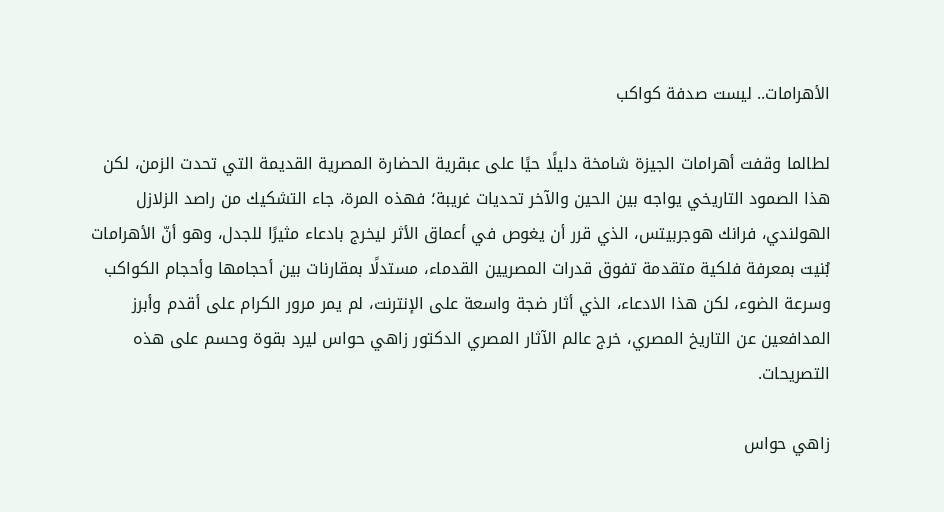الأهرامات.. ليست صدفة كواكب

لطالما وقفت أهرامات الجيزة شامخة دليلًا حيًا على عبقرية الحضارة المصرية القديمة التي تحدت الزمن، لكن هذا الصمود التاريخي يواجه بين الحين والآخر تحديات غريبة؛ فهذه المرة، جاء التشكيك من راصد الزلازل الهولندي، فرانك هوجربيتس، الذي قرر أن يغوص في أعماق الأثر ليخرج بادعاء مثيرًا للجدل، وهو أنّ الأهرامات بُنيت بمعرفة فلكية متقدمة تفوق قدرات المصريين القدماء، مستدلًا بمقارنات بين أحجامها وأحجام الكواكب وسرعة الضوء، لكن هذا الادعاء، الذي أثار ضجة واسعة على الإنترنت، لم يمر مرور الكرام على أقدم وأبرز المدافعين عن التاريخ المصري، خرج عالم الآثار المصري الدكتور زاهي حواس ليرد بقوة وحسم على هذه التصريحات.

زاهي حواس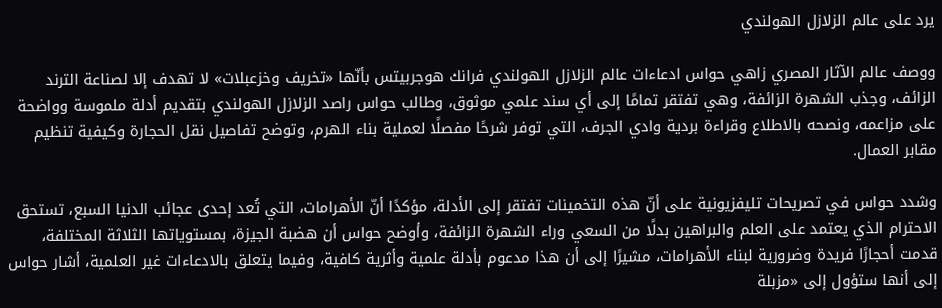يرد على عالم الزلازل الهولندي

ووصف عالم الآثار المصري زاهي حواس ادعاءات عالم الزلازل الهولندي فرانك هوجربيتس بأنّها «تخريف وخزعبلات» لا تهدف إلا لصناعة الترند الزائف، وجذب الشهرة الزائفة، وهي تفتقر تمامًا إلى أي سند علمي موثوق، وطالب حواس راصد الزلازل الهولندي بتقديم أدلة ملموسة وواضحة على مزاعمه، ونصحه بالاطلاع وقراءة بردية وادي الجرف، التي توفر شرحًا مفصلًا لعملية بناء الهرم، وتوضح تفاصيل نقل الحجارة وكيفية تنظيم مقابر العمال.

وشدد حواس في تصريحات تليفزيونية على أنّ هذه التخمينات تفتقر إلى الأدلة، مؤكدًا أنّ الأهرامات، التي تُعد إحدى عجائب الدنيا السبع، تستحق الاحترام الذي يعتمد على العلم والبراهين بدلًا من السعي وراء الشهرة الزائفة، وأوضح حواس أن هضبة الجيزة، بمستوياتها الثلاثة المختلفة، قدمت أحجارًا فريدة وضرورية لبناء الأهرامات، مشيرًا إلى أن هذا مدعوم بأدلة علمية وأثرية كافية، وفيما يتعلق بالادعاءات غير العلمية، أشار حواس إلى أنها ستؤول إلى «مزبلة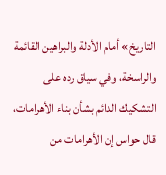التاريخ» أمام الأدلة والبراهين القائمة والراسخة، وفي سياق رده على التشكيك الدائم بشأن بناء الأهرامات، قال حواس إن الأهرامات من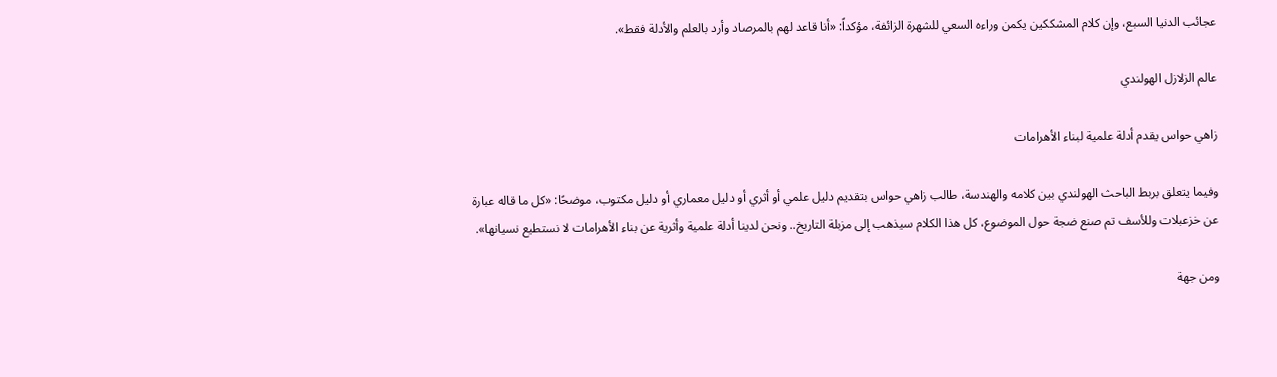عجائب الدنيا السبع، وإن كلام المشككين يكمن وراءه السعي للشهرة الزائفة، مؤكداً: «أنا قاعد لهم بالمرصاد وأرد بالعلم والأدلة فقط».

عالم الزلازل الهولندي

زاهي حواس يقدم أدلة علمية لبناء الأهرامات

وفيما يتعلق بربط الباحث الهولندي بين كلامه والهندسة، طالب زاهي حواس بتقديم دليل علمي أو أثري أو دليل معماري أو دليل مكتوب، موضحًا: «كل ما قاله عبارة عن خزعبلات وللأسف تم صنع ضجة حول الموضوع، كل هذا الكلام سيذهب إلى مزبلة التاريخ.. ونحن لدينا أدلة علمية وأثرية عن بناء الأهرامات لا نستطيع نسيانها».

ومن جهة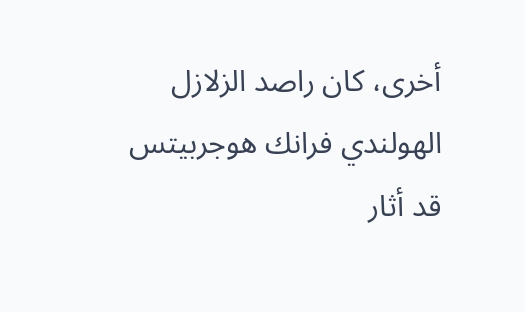أخرى، كان راصد الزلازل الهولندي فرانك هوجربيتس قد أثار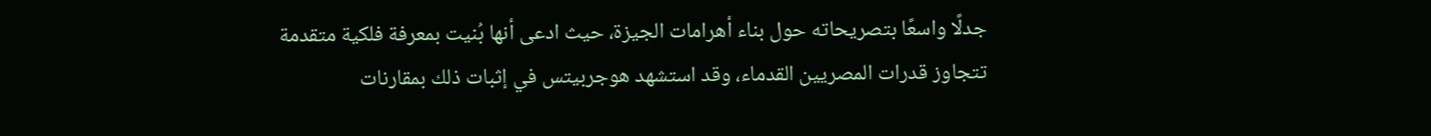جدلًا واسعًا بتصريحاته حول بناء أهرامات الجيزة، حيث ادعى أنها بُنيت بمعرفة فلكية متقدمة تتجاوز قدرات المصريين القدماء، وقد استشهد هوجربيتس في إثبات ذلك بمقارنات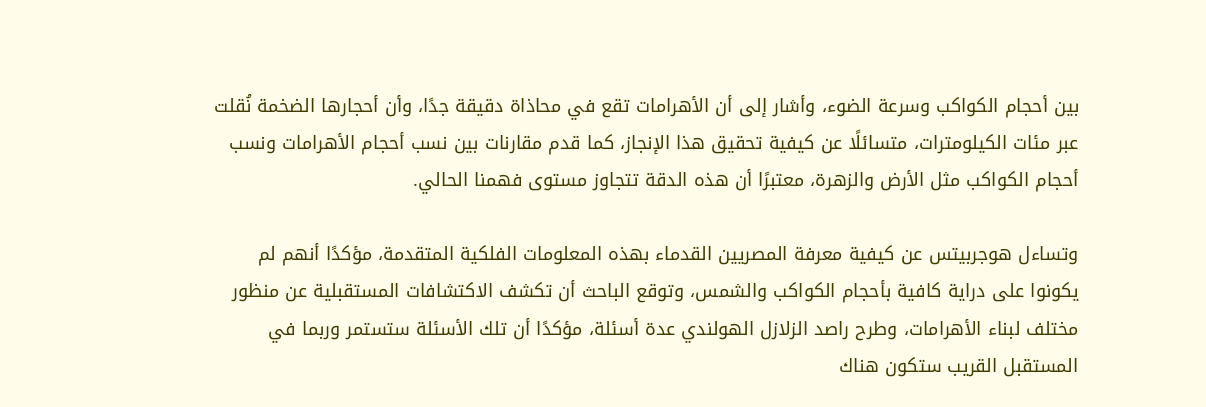بين أحجام الكواكب وسرعة الضوء، وأشار إلى أن الأهرامات تقع في محاذاة دقيقة جدًا، وأن أحجارها الضخمة نُقلت عبر مئات الكيلومترات، متسائلًا عن كيفية تحقيق هذا الإنجاز، كما قدم مقارنات بين نسب أحجام الأهرامات ونسب أحجام الكواكب مثل الأرض والزهرة، معتبرًا أن هذه الدقة تتجاوز مستوى فهمنا الحالي.

وتساءل هوجربيتس عن كيفية معرفة المصريين القدماء بهذه المعلومات الفلكية المتقدمة، مؤكدًا أنهم لم يكونوا على دراية كافية بأحجام الكواكب والشمس، وتوقع الباحث أن تكشف الاكتشافات المستقبلية عن منظور مختلف لبناء الأهرامات، وطرح راصد الزلازل الهولندي عدة أسئلة، مؤكدًا أن تلك الأسئلة ستستمر وربما في المستقبل القريب ستكون هناك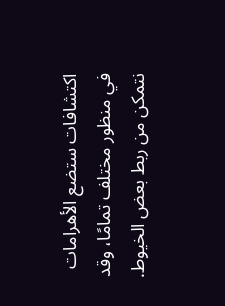اكتشافات ستضع الأهرامات في منظور مختلف تمامًا، وقد نتمكن من ربط بعض الخيوط.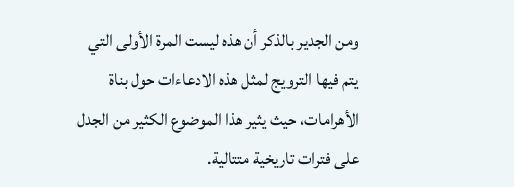ومن الجدير بالذكر أن هذه ليست المرة الأولى التي يتم فيها الترويج لمثل هذه الادعاءات حول بناة الأهرامات، حيث يثير هذا الموضوع الكثير من الجدل على فترات تاريخية متتالية.